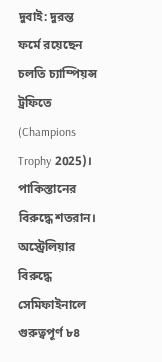দুবাই: দুরন্ত ফর্মে রয়েছেন চলতি চ্যাম্পিয়ন্স ট্রফিতে (Champions Trophy 2025)। পাকিস্তানের বিরুদ্ধে শতরান। অস্ট্রেলিয়ার বিরুদ্ধে সেমিফাইনালে গুরুত্বপূর্ণ ৮৪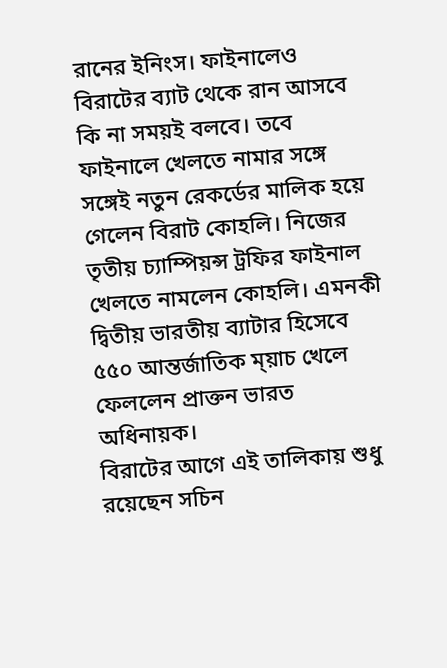রানের ইনিংস। ফাইনালেও বিরাটের ব্যাট থেকে রান আসবে কি না সময়ই বলবে। তবে ফাইনালে খেলতে নামার সঙ্গে সঙ্গেই নতুন রেকর্ডের মালিক হয়ে গেলেন বিরাট কোহলি। নিজের তৃতীয় চ্যাম্পিয়ন্স ট্রফির ফাইনাল খেলতে নামলেন কোহলি। এমনকী দ্বিতীয় ভারতীয় ব্যাটার হিসেবে ৫৫০ আন্তর্জাতিক ম্য়াচ খেলে ফেললেন প্রাক্তন ভারত অধিনায়ক।
বিরাটের আগে এই তালিকায় শুধু রয়েছেন সচিন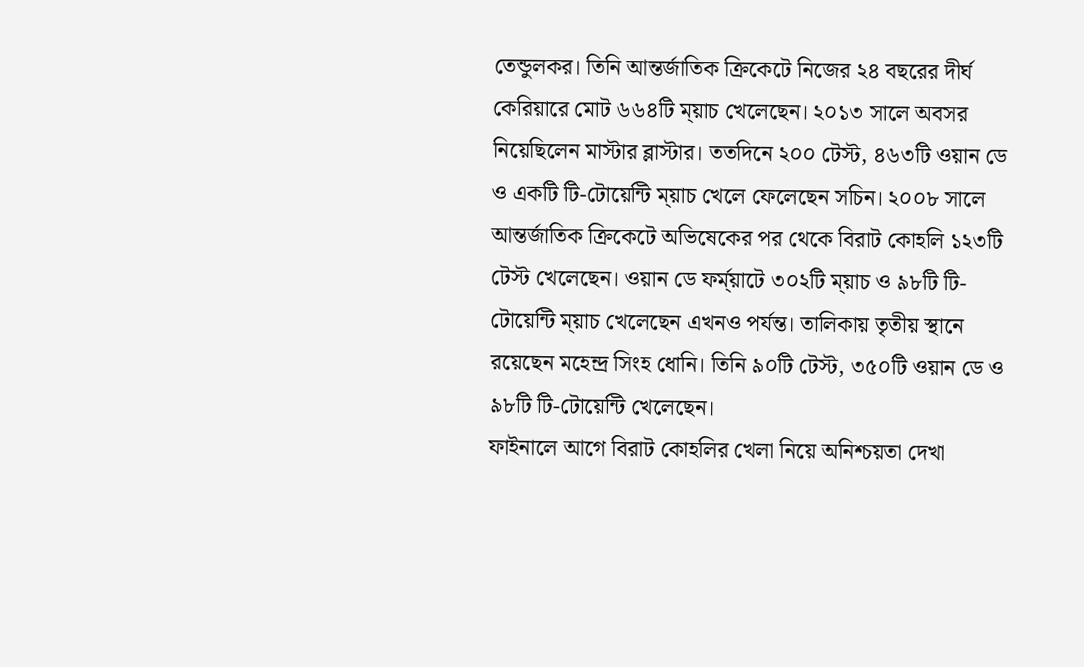তেন্ডুলকর। তিনি আন্তর্জাতিক ক্রিকেটে নিজের ২৪ বছরের দীর্ঘ কেরিয়ারে মোট ৬৬৪টি ম্য়াচ খেলেছেন। ২০১৩ সালে অবসর নিয়েছিলেন মাস্টার ব্লাস্টার। ততদিনে ২০০ টেস্ট, ৪৬৩টি ওয়ান ডে ও একটি টি-টোয়েন্টি ম্য়াচ খেলে ফেলেছেন সচিন। ২০০৮ সালে আন্তর্জাতিক ক্রিকেটে অভিষেকের পর থেকে বিরাট কোহলি ১২৩টি টেস্ট খেলেছেন। ওয়ান ডে ফর্ম্য়াটে ৩০২টি ম্য়াচ ও ৯৮টি টি-টোয়েন্টি ম্য়াচ খেলেছেন এখনও পর্যন্ত। তালিকায় তৃতীয় স্থানে রয়েছেন মহেন্দ্র সিংহ ধোনি। তিনি ৯০টি টেস্ট, ৩৫০টি ওয়ান ডে ও ৯৮টি টি-টোয়েন্টি খেলেছেন।
ফাইনালে আগে বিরাট কোহলির খেলা নিয়ে অনিশ্চয়তা দেখা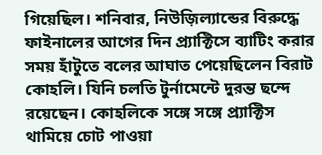গিয়েছিল। শনিবার, নিউজ়িল্যান্ডের বিরুদ্ধে ফাইনালের আগের দিন প্র্যাক্টিসে ব্যাটিং করার সময় হাঁটুতে বলের আঘাত পেয়েছিলেন বিরাট কোহলি। যিনি চলতি টুর্নামেন্টে দুরন্ত ছন্দে রয়েছেন। কোহলিকে সঙ্গে সঙ্গে প্র্যাক্টিস থামিয়ে চোট পাওয়া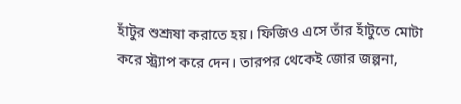হাঁটুর শুশ্রূষা করাতে হয়। ফিজিও এসে তাঁর হাঁটুতে মোটা করে স্ট্র্যাপ করে দেন। তারপর থেকেই জোর জল্পনা,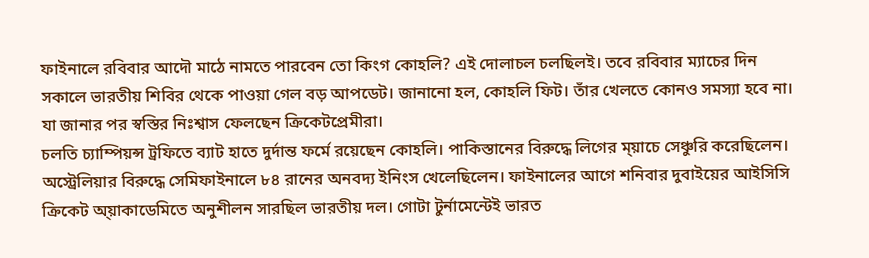ফাইনালে রবিবার আদৌ মাঠে নামতে পারবেন তো কিংগ কোহলি? এই দোলাচল চলছিলই। তবে রবিবার ম্যাচের দিন সকালে ভারতীয় শিবির থেকে পাওয়া গেল বড় আপডেট। জানানো হল, কোহলি ফিট। তাঁর খেলতে কোনও সমস্যা হবে না। যা জানার পর স্বস্তির নিঃশ্বাস ফেলছেন ক্রিকেটপ্রেমীরা।
চলতি চ্যাম্পিয়ন্স ট্রফিতে ব্যাট হাতে দুর্দান্ত ফর্মে রয়েছেন কোহলি। পাকিস্তানের বিরুদ্ধে লিগের ম্য়াচে সেঞ্চুরি করেছিলেন। অস্ট্রেলিয়ার বিরুদ্ধে সেমিফাইনালে ৮৪ রানের অনবদ্য ইনিংস খেলেছিলেন। ফাইনালের আগে শনিবার দুবাইয়ের আইসিসি ক্রিকেট অ্য়াকাডেমিতে অনুশীলন সারছিল ভারতীয় দল। গোটা টুর্নামেন্টেই ভারত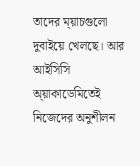তাদের ম্য়াচগুলো দুবাইয়ে খেলছে। আর আইসিসি অ্য়াকাডেমিতেই নিজেদের অনুশীলন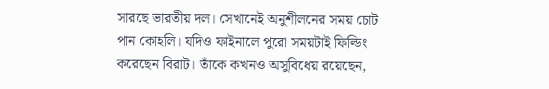সারছে ভারতীয় দল। সেখানেই অনুশীলনের সময় চোট পান কোহলি। যদিও ফাইনালে পুরো সময়টাই ফিল্ডিং করেছেন বিরাট। তাঁকে কখনও অসুবিধেয় রয়েছেন,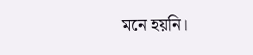মনে হয়নি।